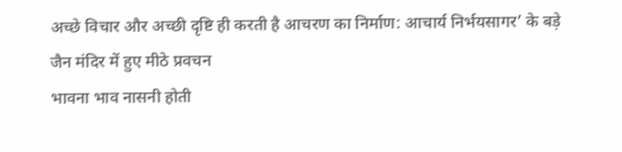अच्छे विचार और अच्छी दृष्टि ही करती है आचरण का निर्माण: आचार्य निर्भयसागर’ के बड़े जैन मंदिर में हुए मीठे प्रवचन
भावना भाव नासनी होती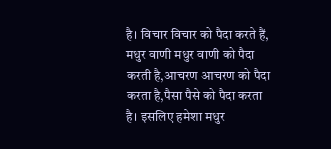है। विचार विचार को पैदा करते हैं, मधुर वाणी मधुर वाणी को पैदा करती है,आचरण आचरण को पैदा करता है,पैसा पैसे को पैदा करता है। इसलिए हमेशा मधुर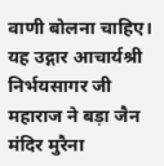वाणी बोलना चाहिए। यह उद्गार आचार्यश्री निर्भयसागर जी महाराज ने बड़ा जैन मंदिर मुरैना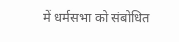में धर्मसभा को संबोधित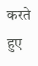करते हुए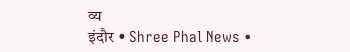व्य
इंदौर • Shree Phal News •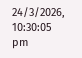24/3/2026, 10:30:05 pm